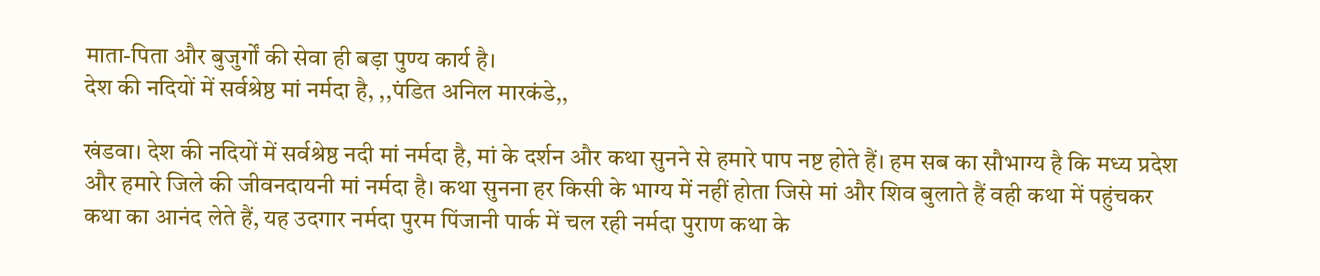माता-पिता और बुजुर्गों की सेवा ही बड़ा पुण्य कार्य है।
देश की नदियों में सर्वश्रेष्ठ मां नर्मदा है, ,,पंडित अनिल मारकंडे,,

खंडवा। देश की नदियों में सर्वश्रेष्ठ नदी मां नर्मदा है, मां के दर्शन और कथा सुनने से हमारे पाप नष्ट होते हैं। हम सब का सौभाग्य है कि मध्य प्रदेश और हमारे जिले की जीवनदायनी मां नर्मदा है। कथा सुनना हर किसी के भाग्य में नहीं होता जिसे मां और शिव बुलाते हैं वही कथा में पहुंचकर कथा का आनंद लेते हैं, यह उदगार नर्मदा पुरम पिंजानी पार्क में चल रही नर्मदा पुराण कथा के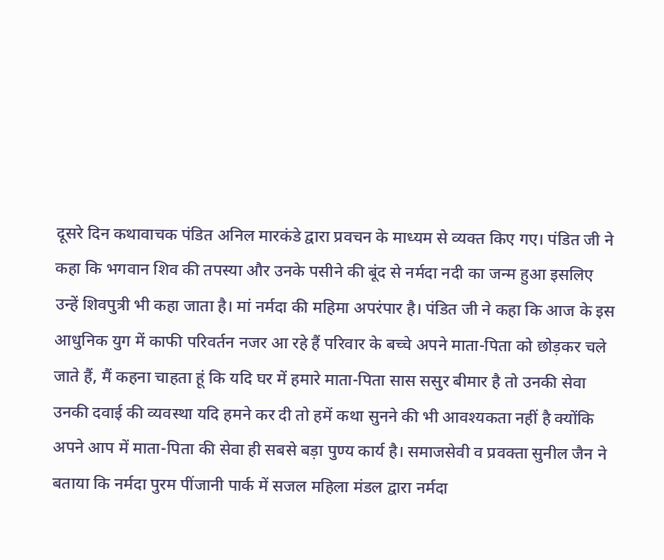दूसरे दिन कथावाचक पंडित अनिल मारकंडे द्वारा प्रवचन के माध्यम से व्यक्त किए गए। पंडित जी ने कहा कि भगवान शिव की तपस्या और उनके पसीने की बूंद से नर्मदा नदी का जन्म हुआ इसलिए उन्हें शिवपुत्री भी कहा जाता है। मां नर्मदा की महिमा अपरंपार है। पंडित जी ने कहा कि आज के इस आधुनिक युग में काफी परिवर्तन नजर आ रहे हैं परिवार के बच्चे अपने माता-पिता को छोड़कर चले जाते हैं, मैं कहना चाहता हूं कि यदि घर में हमारे माता-पिता सास ससुर बीमार है तो उनकी सेवा उनकी दवाई की व्यवस्था यदि हमने कर दी तो हमें कथा सुनने की भी आवश्यकता नहीं है क्योंकि अपने आप में माता-पिता की सेवा ही सबसे बड़ा पुण्य कार्य है। समाजसेवी व प्रवक्ता सुनील जैन ने बताया कि नर्मदा पुरम पींजानी पार्क में सजल महिला मंडल द्वारा नर्मदा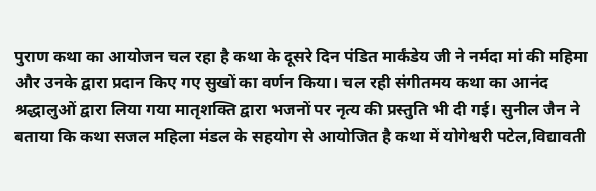पुराण कथा का आयोजन चल रहा है कथा के दूसरे दिन पंडित मार्कंडेय जी ने नर्मदा मां की महिमा और उनके द्वारा प्रदान किए गए सुखों का वर्णन किया। चल रही संगीतमय कथा का आनंद श्रद्धालुओं द्वारा लिया गया मातृशक्ति द्वारा भजनों पर नृत्य की प्रस्तुति भी दी गई। सुनील जैन ने बताया कि कथा सजल महिला मंडल के सहयोग से आयोजित है कथा में योगेश्वरी पटेल,विद्यावती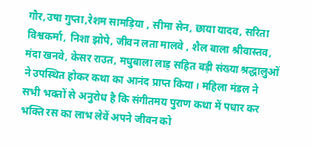गौर,उषा गुप्ता,रेशम सामड़िया , सीमा सेन, छाया यादव, सरिता विश्वकर्मा, निशा झोपे, जीवन लता मालवे , शैल बाला श्रीवास्तव, मंदा खनवे, केसर राउत, मधुबाला लाड़ सहित बड़ी संख्या श्रद्धालुओं ने उपस्थित होकर कथा का आनंद प्राप्त किया। महिला मंडल ने सभी भक्तों से अनुरोध है कि संगीतमय पुराण कथा में पधार कर भक्ति रस का लाभ लेवें अपने जीवन को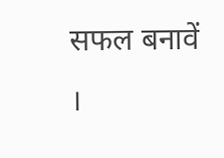सफल बनावें ।